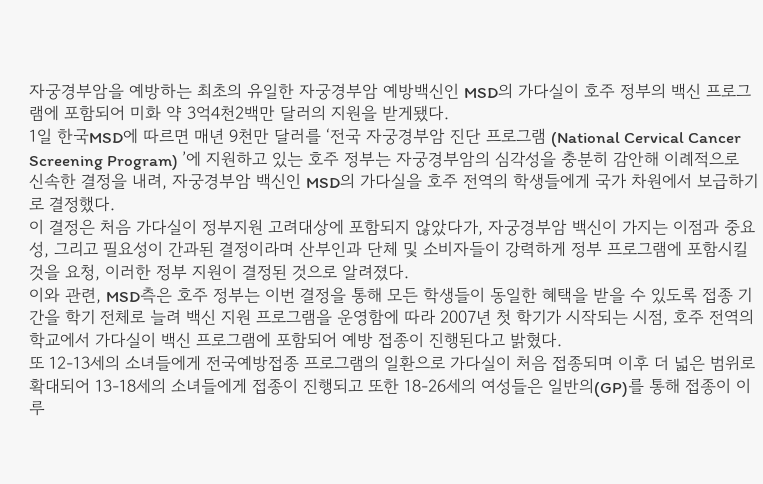자궁경부암을 예방하는 최초의 유일한 자궁경부암 예방백신인 MSD의 가다실이 호주 정부의 백신 프로그램에 포함되어 미화 약 3억4천2백만 달러의 지원을 받게됐다.
1일 한국MSD에 따르면 매년 9천만 달러를 ‘전국 자궁경부암 진단 프로그램 (National Cervical Cancer Screening Program) ’에 지원하고 있는 호주 정부는 자궁경부암의 심각성을 충분히 감안해 이례적으로 신속한 결정을 내려, 자궁경부암 백신인 MSD의 가다실을 호주 전역의 학생들에게 국가 차원에서 보급하기로 결정했다.
이 결정은 처음 가다실이 정부지원 고려대상에 포함되지 않았다가, 자궁경부암 백신이 가지는 이점과 중요성, 그리고 필요성이 간과된 결정이라며 산부인과 단체 및 소비자들이 강력하게 정부 프로그램에 포함시킬 것을 요청, 이러한 정부 지원이 결정된 것으로 알려졌다.
이와 관련, MSD측은 호주 정부는 이번 결정을 통해 모든 학생들이 동일한 혜택을 받을 수 있도록 접종 기간을 학기 전체로 늘려 백신 지원 프로그램을 운영함에 따라 2007년 첫 학기가 시작되는 시점, 호주 전역의 학교에서 가다실이 백신 프로그램에 포함되어 예방 접종이 진행된다고 밝혔다.
또 12-13세의 소녀들에게 전국예방접종 프로그램의 일환으로 가다실이 처음 접종되며 이후 더 넓은 범위로 확대되어 13-18세의 소녀들에게 접종이 진행되고 또한 18-26세의 여성들은 일반의(GP)를 통해 접종이 이루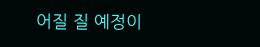어질 질 예정이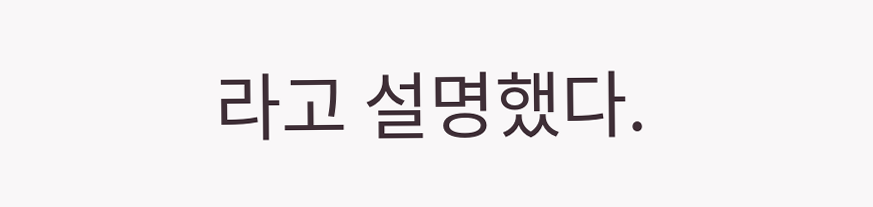라고 설명했다.